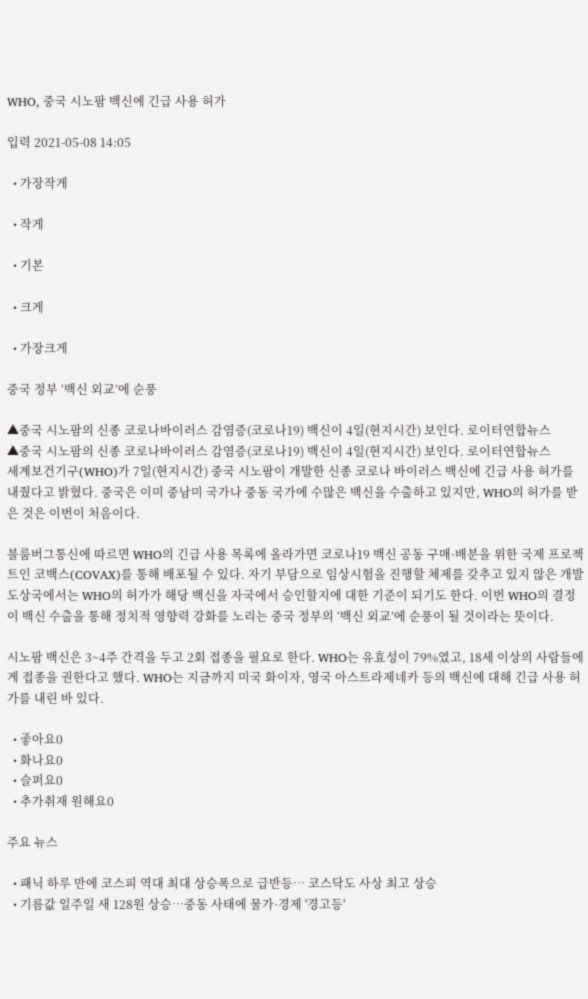WHO, 중국 시노팜 백신에 긴급 사용 허가

입력 2021-05-08 14:05

  • 가장작게

  • 작게

  • 기본

  • 크게

  • 가장크게

중국 정부 ‘백신 외교’에 순풍

▲중국 시노팜의 신종 코로나바이러스 감염증(코로나19) 백신이 4일(현지시간) 보인다. 로이터연합뉴스
▲중국 시노팜의 신종 코로나바이러스 감염증(코로나19) 백신이 4일(현지시간) 보인다. 로이터연합뉴스
세계보건기구(WHO)가 7일(현지시간) 중국 시노팜이 개발한 신종 코로나 바이러스 백신에 긴급 사용 허가를 내줬다고 밝혔다. 중국은 이미 중남미 국가나 중동 국가에 수많은 백신을 수출하고 있지만, WHO의 허가를 받은 것은 이번이 처음이다.

블룸버그통신에 따르면 WHO의 긴급 사용 목록에 올라가면 코로나19 백신 공동 구매·배분을 위한 국제 프로젝트인 코백스(COVAX)를 통해 배포될 수 있다. 자기 부담으로 임상시험을 진행할 체제를 갖추고 있지 않은 개발도상국에서는 WHO의 허가가 해당 백신을 자국에서 승인할지에 대한 기준이 되기도 한다. 이번 WHO의 결정이 백신 수출을 통해 정치적 영향력 강화를 노리는 중국 정부의 ‘백신 외교’에 순풍이 될 것이라는 뜻이다.

시노팜 백신은 3~4주 간격을 두고 2회 접종을 필요로 한다. WHO는 유효성이 79%였고, 18세 이상의 사람들에게 접종을 권한다고 했다. WHO는 지금까지 미국 화이자, 영국 아스트라제네카 등의 백신에 대해 긴급 사용 허가를 내린 바 있다.

  • 좋아요0
  • 화나요0
  • 슬퍼요0
  • 추가취재 원해요0

주요 뉴스

  • 패닉 하루 만에 코스피 역대 최대 상승폭으로 급반등⋯ 코스닥도 사상 최고 상승
  • 기름값 일주일 새 128원 상승…중동 사태에 물가·경제 '경고등'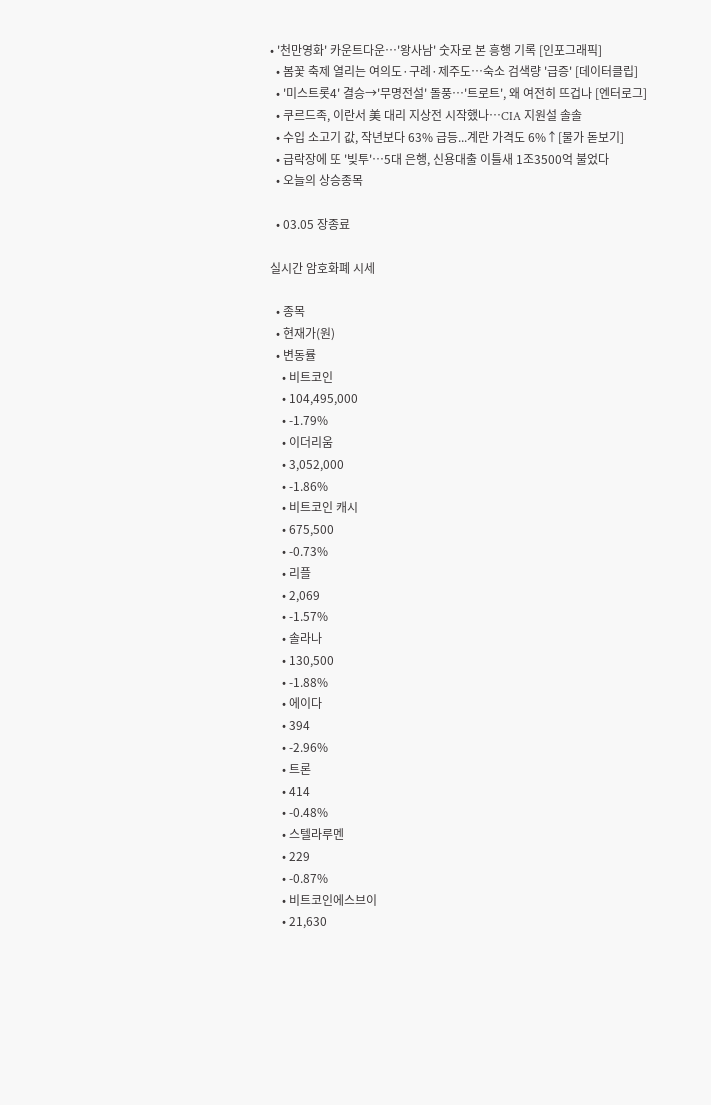• '천만영화' 카운트다운…'왕사남' 숫자로 본 흥행 기록 [인포그래픽]
  • 봄꽃 축제 열리는 여의도·구례·제주도…숙소 검색량 '급증' [데이터클립]
  • '미스트롯4' 결승→'무명전설' 돌풍⋯'트로트', 왜 여전히 뜨겁나 [엔터로그]
  • 쿠르드족, 이란서 美 대리 지상전 시작했나…CIA 지원설 솔솔
  • 수입 소고기 값, 작년보다 63% 급등...계란 가격도 6%↑[물가 돋보기]
  • 급락장에 또 '빚투'…5대 은행, 신용대출 이틀새 1조3500억 불었다
  • 오늘의 상승종목

  • 03.05 장종료

실시간 암호화폐 시세

  • 종목
  • 현재가(원)
  • 변동률
    • 비트코인
    • 104,495,000
    • -1.79%
    • 이더리움
    • 3,052,000
    • -1.86%
    • 비트코인 캐시
    • 675,500
    • -0.73%
    • 리플
    • 2,069
    • -1.57%
    • 솔라나
    • 130,500
    • -1.88%
    • 에이다
    • 394
    • -2.96%
    • 트론
    • 414
    • -0.48%
    • 스텔라루멘
    • 229
    • -0.87%
    • 비트코인에스브이
    • 21,630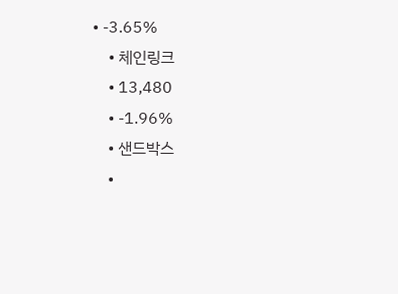• -3.65%
    • 체인링크
    • 13,480
    • -1.96%
    • 샌드박스
    •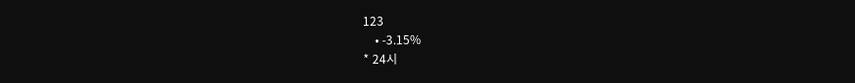123
    • -3.15%
* 24시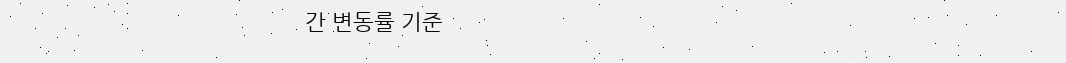간 변동률 기준